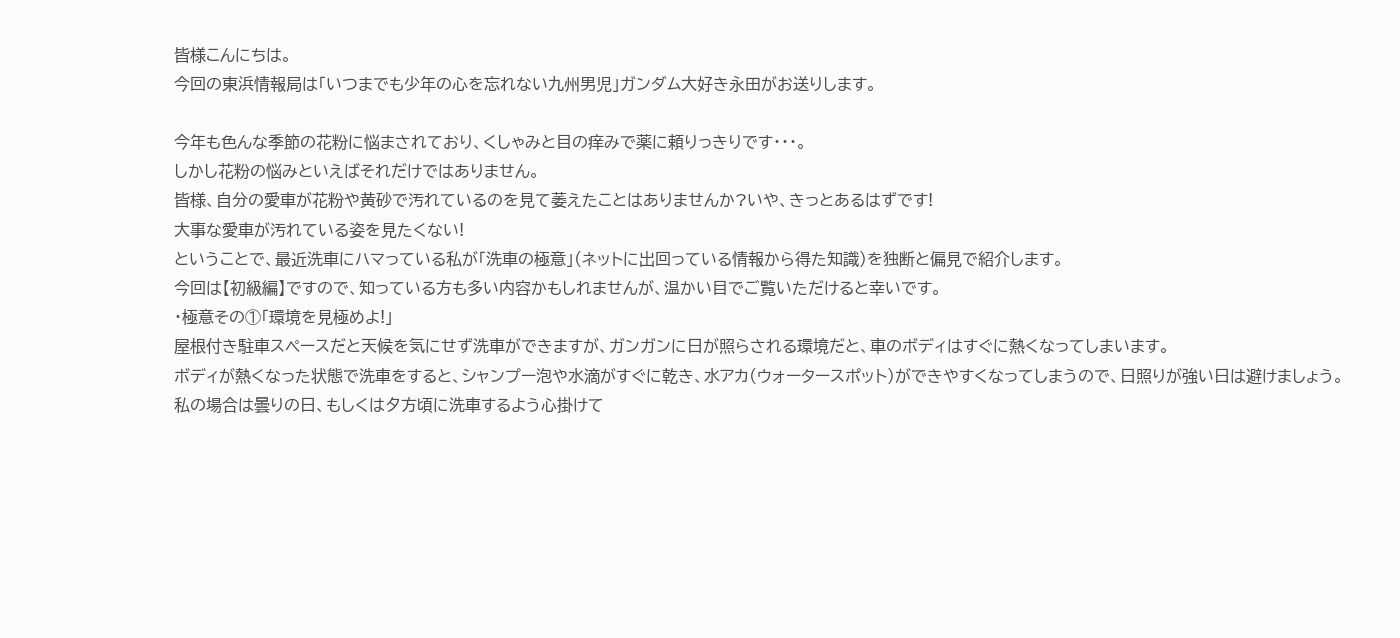皆様こんにちは。
今回の東浜情報局は「いつまでも少年の心を忘れない九州男児」ガンダム大好き永田がお送りします。

今年も色んな季節の花粉に悩まされており、くしゃみと目の痒みで薬に頼りっきりです・・・。
しかし花粉の悩みといえばそれだけではありません。
皆様、自分の愛車が花粉や黄砂で汚れているのを見て萎えたことはありませんか?いや、きっとあるはずです!
大事な愛車が汚れている姿を見たくない!
ということで、最近洗車にハマっている私が「洗車の極意」(ネットに出回っている情報から得た知識)を独断と偏見で紹介します。
今回は【初級編】ですので、知っている方も多い内容かもしれませんが、温かい目でご覧いただけると幸いです。
・極意その①「環境を見極めよ!」
屋根付き駐車スペースだと天候を気にせず洗車ができますが、ガンガンに日が照らされる環境だと、車のボディはすぐに熱くなってしまいます。
ボディが熱くなった状態で洗車をすると、シャンプー泡や水滴がすぐに乾き、水アカ(ウォータースポット)ができやすくなってしまうので、日照りが強い日は避けましょう。
私の場合は曇りの日、もしくは夕方頃に洗車するよう心掛けて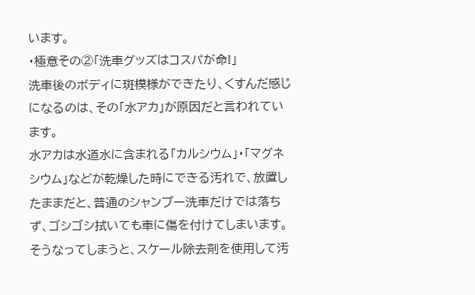います。
・極意その②「洗車グッズはコスパが命!」
洗車後のボディに斑模様ができたり、くすんだ感じになるのは、その「水アカ」が原因だと言われています。
水アカは水道水に含まれる「カルシウム」・「マグネシウム」などが乾燥した時にできる汚れで、放置したままだと、普通のシャンプー洗車だけでは落ちず、ゴシゴシ拭いても車に傷を付けてしまいます。
そうなってしまうと、スケール除去剤を使用して汚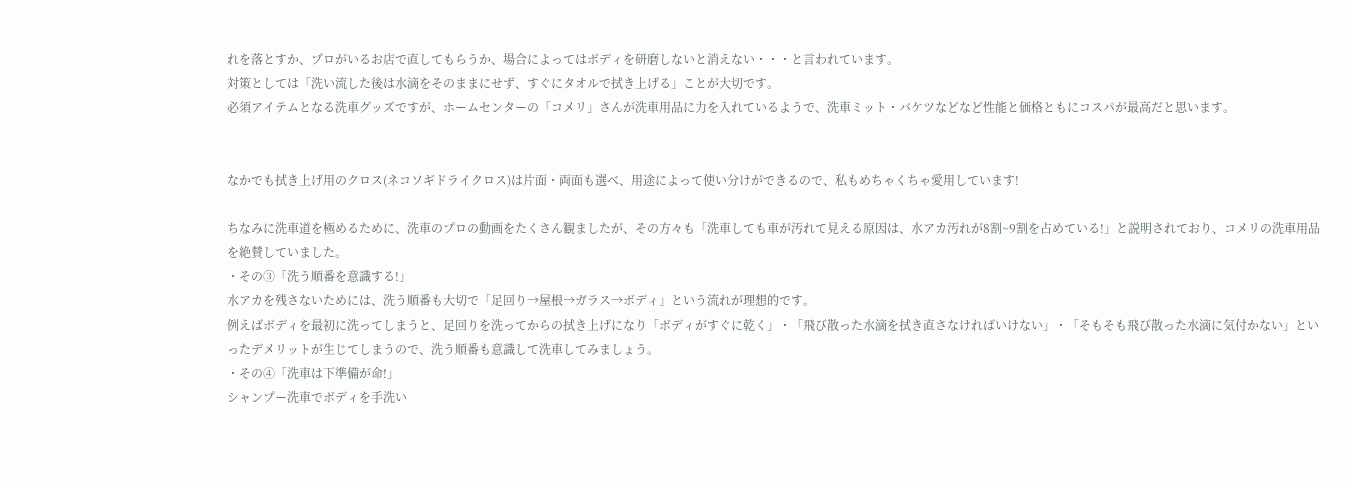れを落とすか、プロがいるお店で直してもらうか、場合によってはボディを研磨しないと消えない・・・と言われています。
対策としては「洗い流した後は水滴をそのままにせず、すぐにタオルで拭き上げる」ことが大切です。
必須アイテムとなる洗車グッズですが、ホームセンターの「コメリ」さんが洗車用品に力を入れているようで、洗車ミット・バケツなどなど性能と価格ともにコスパが最高だと思います。


なかでも拭き上げ用のクロス(ネコソギドライクロス)は片面・両面も選べ、用途によって使い分けができるので、私もめちゃくちゃ愛用しています!

ちなみに洗車道を極めるために、洗車のプロの動画をたくさん観ましたが、その方々も「洗車しても車が汚れて見える原因は、水アカ汚れが8割~9割を占めている!」と説明されており、コメリの洗車用品を絶賛していました。
・その③「洗う順番を意識する!」
水アカを残さないためには、洗う順番も大切で「足回り→屋根→ガラス→ボディ」という流れが理想的です。
例えばボディを最初に洗ってしまうと、足回りを洗ってからの拭き上げになり「ボディがすぐに乾く」・「飛び散った水滴を拭き直さなければいけない」・「そもそも飛び散った水滴に気付かない」といったデメリットが生じてしまうので、洗う順番も意識して洗車してみましょう。
・その④「洗車は下準備が命!」
シャンプー洗車でボディを手洗い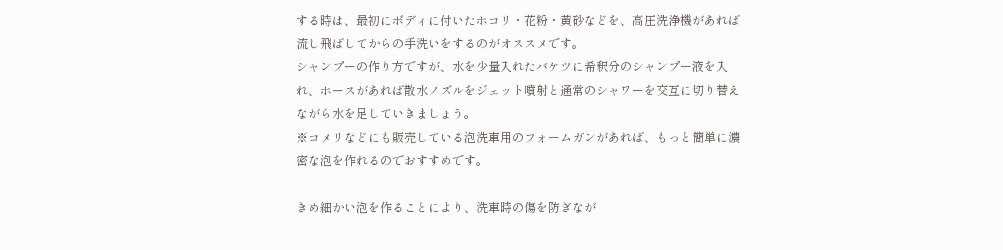する時は、最初にボディに付いたホコリ・花粉・黄砂などを、高圧洗浄機があれば流し飛ばしてからの手洗いをするのがオススメです。
シャンプーの作り方ですが、水を少量入れたバケツに希釈分のシャンプー液を入れ、ホースがあれば散水ノズルをジェット噴射と通常のシャワーを交互に切り替えながら水を足していきましょう。
※コメリなどにも販売している泡洗車用のフォームガンがあれば、もっと簡単に濃密な泡を作れるのでおすすめです。

きめ細かい泡を作ることにより、洗車時の傷を防ぎなが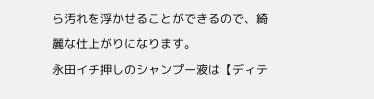ら汚れを浮かせることができるので、綺麗な仕上がりになります。
永田イチ押しのシャンプー液は【ディテ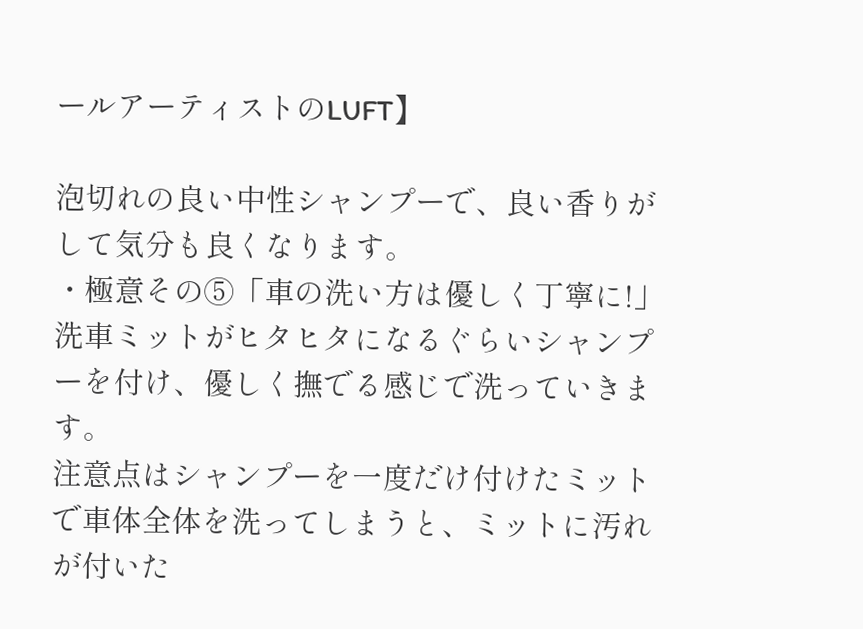ールアーティストのLUFT】

泡切れの良い中性シャンプーで、良い香りがして気分も良くなります。
・極意その⑤「車の洗い方は優しく丁寧に!」
洗車ミットがヒタヒタになるぐらいシャンプーを付け、優しく撫でる感じで洗っていきます。
注意点はシャンプーを一度だけ付けたミットで車体全体を洗ってしまうと、ミットに汚れが付いた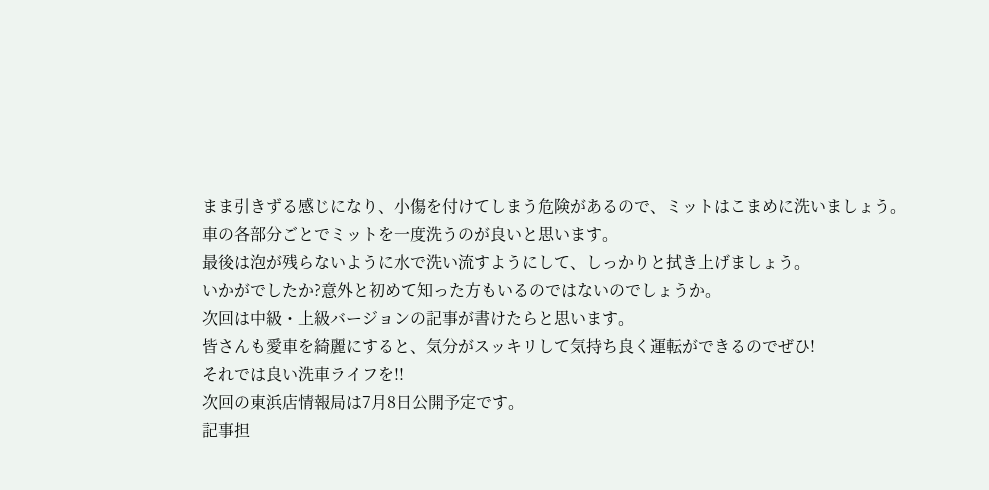まま引きずる感じになり、小傷を付けてしまう危険があるので、ミットはこまめに洗いましょう。
車の各部分ごとでミットを一度洗うのが良いと思います。
最後は泡が残らないように水で洗い流すようにして、しっかりと拭き上げましょう。
いかがでしたか?意外と初めて知った方もいるのではないのでしょうか。
次回は中級・上級バージョンの記事が書けたらと思います。
皆さんも愛車を綺麗にすると、気分がスッキリして気持ち良く運転ができるのでぜひ!
それでは良い洗車ライフを!!
次回の東浜店情報局は7月8日公開予定です。
記事担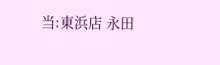当:東浜店 永田